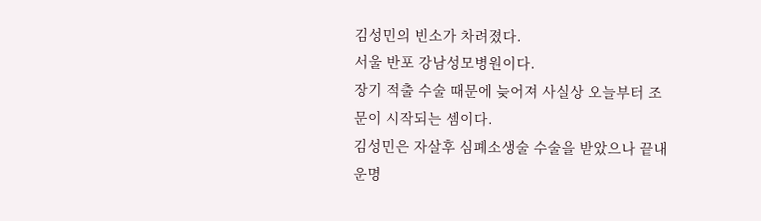김성민의 빈소가 차려졌다.
서울 반포 강남성모병원이다.
장기 적출 수술 때문에 늦어져 사실상 오늘부터 조문이 시작되는 셈이다.
김성민은 자살후 심폐소생술 수술을 받았으나 끝내 운명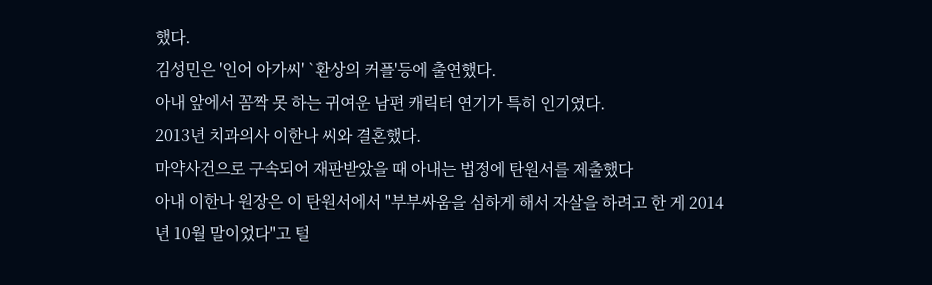했다.
김성민은 '인어 아가씨' `환상의 커플'등에 출연했다.
아내 앞에서 꼼짝 못 하는 귀여운 남편 캐릭터 연기가 특히 인기였다.
2013년 치과의사 이한나 씨와 결혼했다.
마약사건으로 구속되어 재판받았을 때 아내는 법정에 탄원서를 제출했다
아내 이한나 원장은 이 탄원서에서 "부부싸움을 심하게 해서 자살을 하려고 한 게 2014년 10월 말이었다"고 털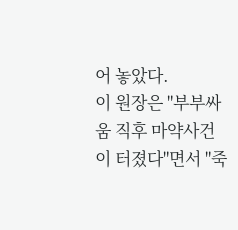어 놓았다.
이 원장은 "부부싸움 직후 마약사건이 터졌다"면서 "죽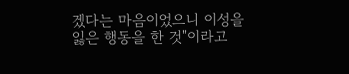겠다는 마음이었으니 이성을 잃은 행동을 한 것"이라고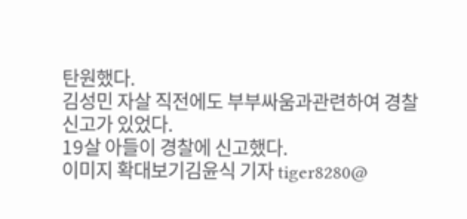탄원했다.
김성민 자살 직전에도 부부싸움과관련하여 경찰신고가 있었다.
19살 아들이 경찰에 신고했다.
이미지 확대보기김윤식 기자 tiger8280@